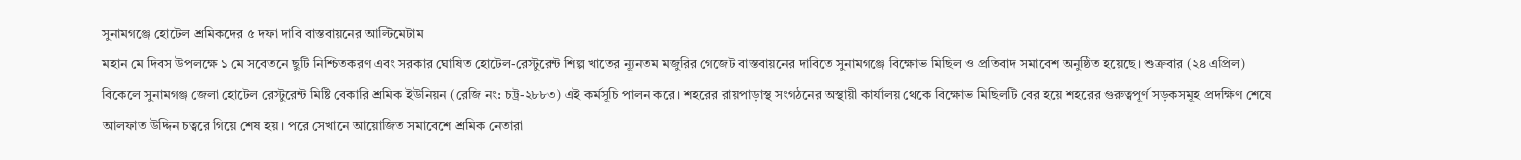সুনামগঞ্জে হোটেল শ্রমিকদের ৫ দফা দাবি বাস্তবায়নের আল্টিমেটাম
মহান মে দিবস উপলক্ষে ১ মে সবেতনে ছুটি নিশ্চিতকরণ এবং সরকার ঘোষিত হোটেল-রেস্টুরেন্ট শিল্প খাতের ন্যূনতম মজুরির গেজেট বাস্তবায়নের দাবিতে সুনামগঞ্জে বিক্ষোভ মিছিল ও প্রতিবাদ সমাবেশ অনুষ্ঠিত হয়েছে। শুক্রবার (২৪ এপ্রিল) বিকেলে সুনামগঞ্জ জেলা হোটেল রেস্টুরেন্ট মিষ্টি বেকারি শ্রমিক ইউনিয়ন (রেজি নং: চট্র-২৮৮৩) এই কর্মসূচি পালন করে। শহরের রায়পাড়াস্থ সংগঠনের অস্থায়ী কার্যালয় থেকে বিক্ষোভ মিছিলটি বের হয়ে শহরের গুরুত্বপূর্ণ সড়কসমূহ প্রদক্ষিণ শেষে আলফাত উদ্দিন চত্বরে গিয়ে শেষ হয়। পরে সেখানে আয়োজিত সমাবেশে শ্রমিক নেতারা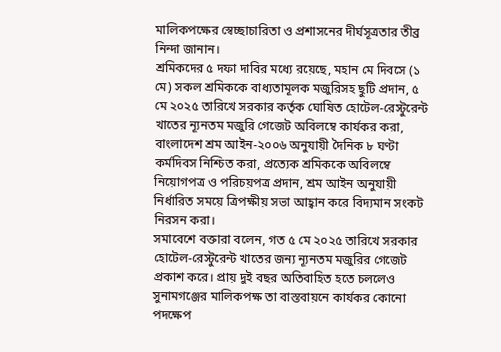মালিকপক্ষের স্বেচ্ছাচারিতা ও প্রশাসনের দীর্ঘসূত্রতার তীব্র নিন্দা জানান।
শ্রমিকদের ৫ দফা দাবির মধ্যে রয়েছে, মহান মে দিবসে (১ মে) সকল শ্রমিককে বাধ্যতামূলক মজুরিসহ ছুটি প্রদান, ৫ মে ২০২৫ তারিখে সরকার কর্তৃক ঘোষিত হোটেল-রেস্টুরেন্ট খাতের ন্যূনতম মজুরি গেজেট অবিলম্বে কার্যকর করা, বাংলাদেশ শ্রম আইন-২০০৬ অনুযায়ী দৈনিক ৮ ঘণ্টা কর্মদিবস নিশ্চিত করা, প্রত্যেক শ্রমিককে অবিলম্বে নিয়োগপত্র ও পরিচয়পত্র প্রদান, শ্রম আইন অনুযায়ী নির্ধারিত সময়ে ত্রিপক্ষীয় সভা আহ্বান করে বিদ্যমান সংকট নিরসন করা।
সমাবেশে বক্তারা বলেন, গত ৫ মে ২০২৫ তারিখে সরকার হোটেল-রেস্টুরেন্ট খাতের জন্য ন্যূনতম মজুরির গেজেট প্রকাশ করে। প্রায় দুই বছর অতিবাহিত হতে চললেও সুনামগঞ্জের মালিকপক্ষ তা বাস্তবায়নে কার্যকর কোনো পদক্ষেপ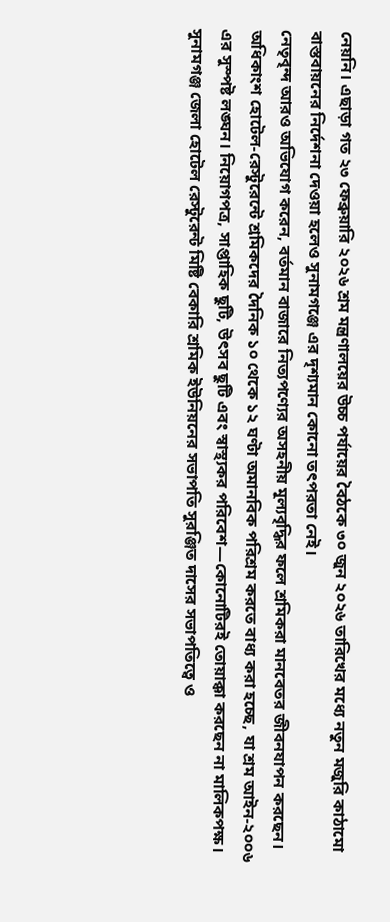নেয়নি। এছাড়া গত ২৩ ফেব্রুয়ারি ২০২৬ শ্রম মন্ত্রণালয়ের উচ্চ পর্যায়ের বৈঠকে ৩০ জুন ২০২৬ তারিখের মধ্যে নতুন মজুরি কাঠামো বাস্তবায়নের নির্দেশনা দেওয়া হলেও সুনামগঞ্জে এর দৃশ্যমান কোনো তৎপরতা নেই।
নেতৃবৃন্দ আরও অভিযোগ করেন, বর্তমান বাজারে নিত্যপণ্যের অসহনীয় মূল্যবৃদ্ধির ফলে শ্রমিকরা মানবেতর জীবনযাপন করছেন। অধিকাংশ হোটেল-রেস্টুরেন্টে শ্রমিকদের দৈনিক ১০ থেকে ১২ ঘণ্টা অমানবিক পরিশ্রম করতে বাধ্য করা হচ্ছে, যা শ্রম আইন-২০০৬ এর সুস্পষ্ট লঙ্ঘন। নিয়োগপত্র, সাপ্তাহিক ছুটি, উৎসব ছুটি এবং স্বাস্থ্যকর পরিবেশ—কোনোটিরই তোয়াক্কা করছেন না মালিকপক্ষ।
সুনামগঞ্জ জেলা হোটেল রেস্টুরেন্ট মিষ্টি বেকারি শ্রমিক ইউনিয়নের সভাপতি সুরঞ্জিত দাসের সভাপতিত্বে ও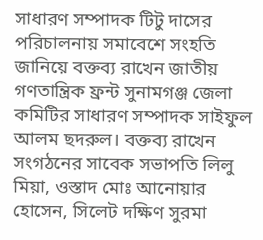সাধারণ সম্পাদক টিটু দাসের পরিচালনায় সমাবেশে সংহতি জানিয়ে বক্তব্য রাখেন জাতীয় গণতান্ত্রিক ফ্রন্ট সুনামগঞ্জ জেলা কমিটির সাধারণ সম্পাদক সাইফুল আলম ছদরুল। বক্তব্য রাখেন সংগঠনের সাবেক সভাপতি লিলু মিয়া, ওস্তাদ মোঃ আনোয়ার হোসেন, সিলেট দক্ষিণ সুরমা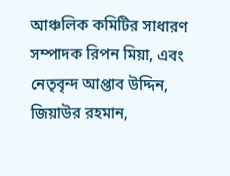আঞ্চলিক কমিটির সাধারণ সম্পাদক রিপন মিয়া, এবং নেতৃবৃন্দ আপ্তাব উদ্দিন, জিয়াউর রহমান,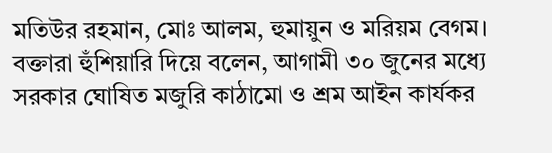মতিউর রহমান, মোঃ আলম, হুমায়ুন ও মরিয়ম বেগম।
বক্তারা হুঁশিয়ারি দিয়ে বলেন, আগামী ৩০ জুনের মধ্যে সরকার ঘোষিত মজুরি কাঠামো ও শ্রম আইন কার্যকর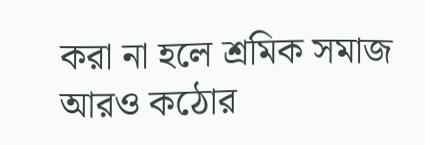করা না হলে শ্রমিক সমাজ আরও কঠোর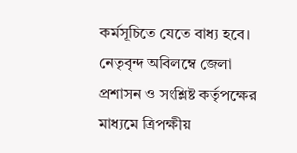কর্মসূচিতে যেতে বাধ্য হবে। নেতৃবৃন্দ অবিলম্বে জেলা প্রশাসন ও সংশ্লিষ্ট কর্তৃপক্ষের মাধ্যমে ত্রিপক্ষীয়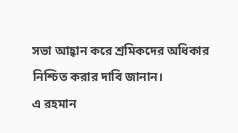সভা আহ্বান করে শ্রমিকদের অধিকার নিশ্চিত করার দাবি জানান।
এ রহমান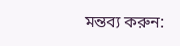মন্তব্য করুন: